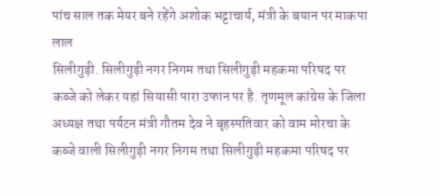पांच साल तक मेयर बने रहेंगे अशोक भट्टाचार्य, मंत्री के बयान पर माकपा लाल
सिलीगुड़ी. सिलीगुड़ी नगर निगम तथा सिलीगुड़ी महकमा परिषद पर कब्जे को लेकर यहां सियासी पारा उफान पर है. तृणमूल कांग्रेस के जिला अध्यक्ष तथा पर्यटन मंत्री गौतम देव ने बृहस्पतिवार को वाम मोरचा के कब्जे वाली सिलीगुड़ी नगर निगम तथा सिलीगुड़ी महकमा परिषद पर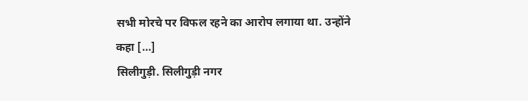सभी मोरचे पर विफल रहने का आरोप लगाया था. उन्होंने कहा […]
सिलीगुड़ी. सिलीगुड़ी नगर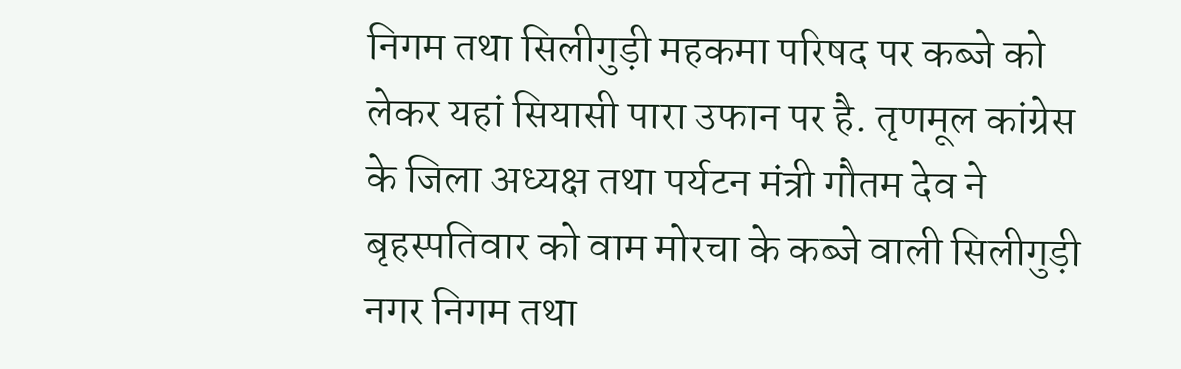निगम तथा सिलीगुड़ी महकमा परिषद पर कब्जे को लेकर यहां सियासी पारा उफान पर है. तृणमूल कांग्रेस के जिला अध्यक्ष तथा पर्यटन मंत्री गौतम देव ने बृहस्पतिवार को वाम मोरचा के कब्जे वाली सिलीगुड़ी नगर निगम तथा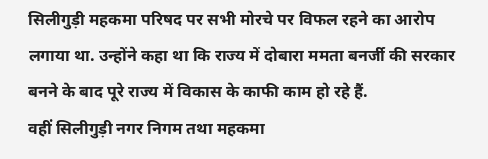सिलीगुड़ी महकमा परिषद पर सभी मोरचे पर विफल रहने का आरोप लगाया था. उन्होंने कहा था कि राज्य में दोबारा ममता बनर्जी की सरकार बनने के बाद पूरे राज्य में विकास के काफी काम हो रहे हैं.
वहीं सिलीगुड़ी नगर निगम तथा महकमा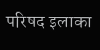परिषद इलाका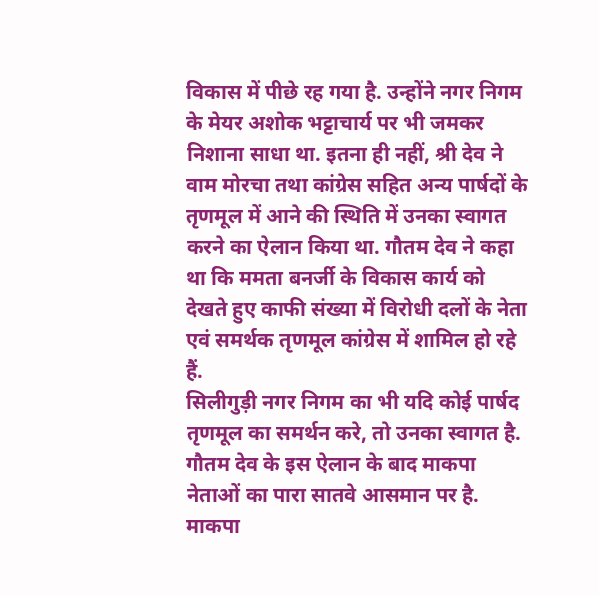विकास में पीछे रह गया है. उन्होंने नगर निगम के मेयर अशोक भट्टाचार्य पर भी जमकर निशाना साधा था. इतना ही नहीं, श्री देव ने वाम मोरचा तथा कांग्रेस सहित अन्य पार्षदों के तृणमूल में आने की स्थिति में उनका स्वागत करने का ऐलान किया था. गौतम देव ने कहा था कि ममता बनर्जी के विकास कार्य को देखते हुए काफी संख्या में विरोधी दलों के नेता एवं समर्थक तृणमूल कांग्रेस में शामिल हो रहे हैं.
सिलीगुड़ी नगर निगम का भी यदि कोई पार्षद तृणमूल का समर्थन करे, तो उनका स्वागत है. गौतम देव के इस ऐलान के बाद माकपा नेताओं का पारा सातवे आसमान पर है. माकपा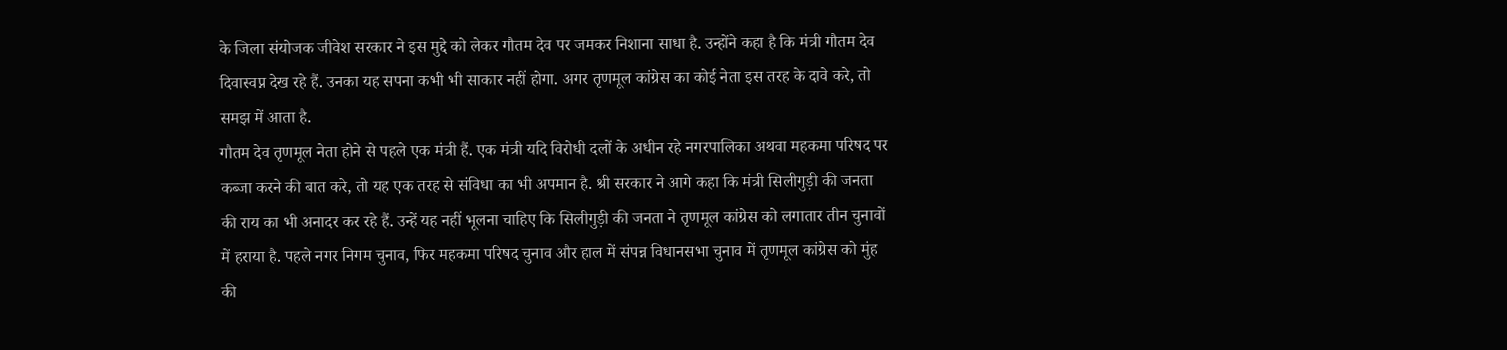के जिला संयोजक जीवेश सरकार ने इस मुद्दे को लेकर गौतम देव पर जमकर निशाना साधा है. उन्होंने कहा है कि मंत्री गौतम देव दिवास्वप्न देख रहे हैं. उनका यह सपना कभी भी साकार नहीं होगा. अगर तृणमूल कांग्रेस का कोई नेता इस तरह के दावे करे, तो समझ में आता है.
गौतम देव तृणमूल नेता होने से पहले एक मंत्री हैं. एक मंत्री यदि विरोधी दलों के अधीन रहे नगरपालिका अथवा महकमा परिषद पर कब्जा करने की बात करे, तो यह एक तरह से संविधा का भी अपमान है. श्री सरकार ने आगे कहा कि मंत्री सिलीगुड़ी की जनता की राय का भी अनादर कर रहे हैं. उन्हें यह नहीं भूलना चाहिए कि सिलीगुड़ी की जनता ने तृणमूल कांग्रेस को लगातार तीन चुनावों में हराया है. पहले नगर निगम चुनाव, फिर महकमा परिषद चुनाव और हाल में संपन्न विधानसभा चुनाव में तृणमूल कांग्रेस को मुंह की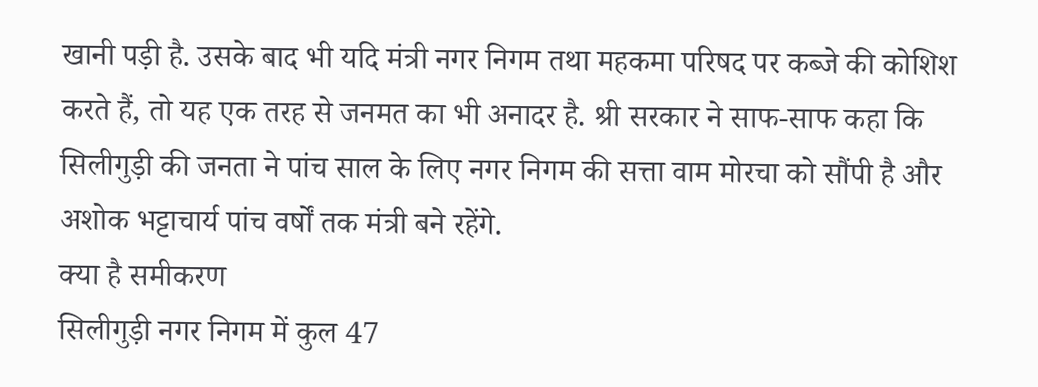खानी पड़ी है. उसके बाद भी यदि मंत्री नगर निगम तथा महकमा परिषद पर कब्जे की कोशिश करते हैं, तो यह एक तरह से जनमत का भी अनादर है. श्री सरकार ने साफ-साफ कहा कि सिलीगुड़ी की जनता ने पांच साल के लिए नगर निगम की सत्ता वाम मोरचा को सौंपी है और अशोक भट्टाचार्य पांच वर्षों तक मंत्री बने रहेंगे.
क्या है समीकरण
सिलीगुड़ी नगर निगम में कुल 47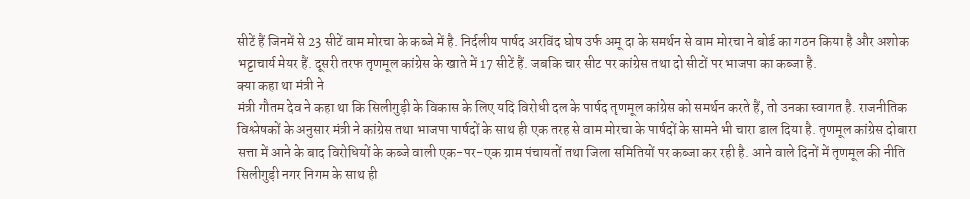सीटें हैं जिनमें से 23 सीटें वाम मोरचा के कब्जे में है. निर्दलीय पार्षद अरविंद घोष उर्फ अमू दा के समर्थन से वाम मोरचा ने बोर्ड का गठन किया है और अशोक भट्टाचार्य मेयर हैं. दूसरी तरफ तृणमूल कांग्रेस के खाते में 17 सीटें हैं. जबकि चार सीट पर कांग्रेस तथा दो सीटों पर भाजपा का कब्जा है.
क्या कहा था मंत्री ने
मंत्री गौतम देव ने कहा था कि सिलीगुड़ी के विकास के लिए यदि विरोधी दल के पार्षद तृणमूल कांग्रेस को समर्थन करते हैं, तो उनका स्वागत है. राजनीतिक विश्लेषकों के अनुसार मंत्री ने कांग्रेस तथा भाजपा पार्षदों के साथ ही एक तरह से वाम मोरचा के पार्षदों के सामने भी चारा डाल दिया है. तृणमूल कांग्रेस दोबारा सत्ता में आने के बाद विरोधियों के कब्जे वाली एक-पर-एक ग्राम पंचायतों तथा जिला समितियों पर कब्जा कर रही है. आने वाले दिनों में तृणमूल की नीति सिलीगुड़ी नगर निगम के साथ ही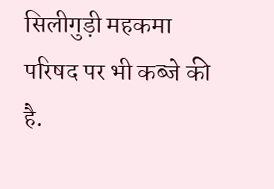सिलीगुड़ी महकमा परिषद पर भी कब्जे की है.